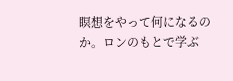瞑想をやって何になるのか。ロンのもとで学ぶ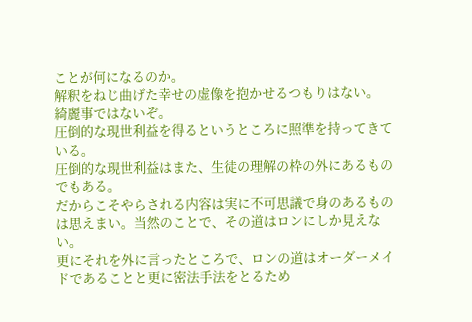ことが何になるのか。
解釈をねじ曲げた幸せの虚像を抱かせるつもりはない。
綺麗事ではないぞ。
圧倒的な現世利益を得るというところに照準を持ってきている。
圧倒的な現世利益はまた、生徒の理解の枠の外にあるものでもある。
だからこそやらされる内容は実に不可思議で身のあるものは思えまい。当然のことで、その道はロンにしか見えない。
更にそれを外に言ったところで、ロンの道はオーダーメイドであることと更に密法手法をとるため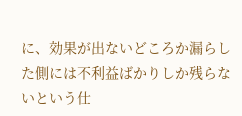に、効果が出ないどころか漏らした側には不利益ばかりしか残らないという仕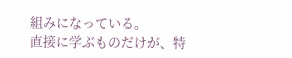組みになっている。
直接に学ぶものだけが、特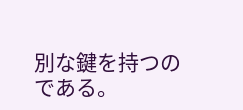別な鍵を持つのである。